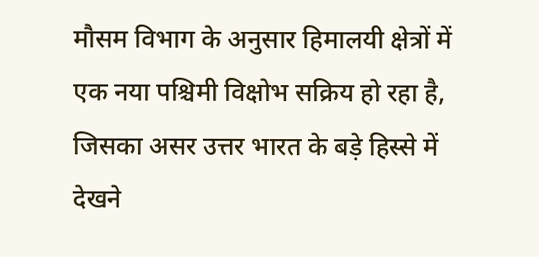मौसम विभाग के अनुसार हिमालयी क्षेत्रों में एक नया पश्चिमी विक्षोभ सक्रिय हो रहा है, जिसका असर उत्तर भारत के बड़े हिस्से में देखने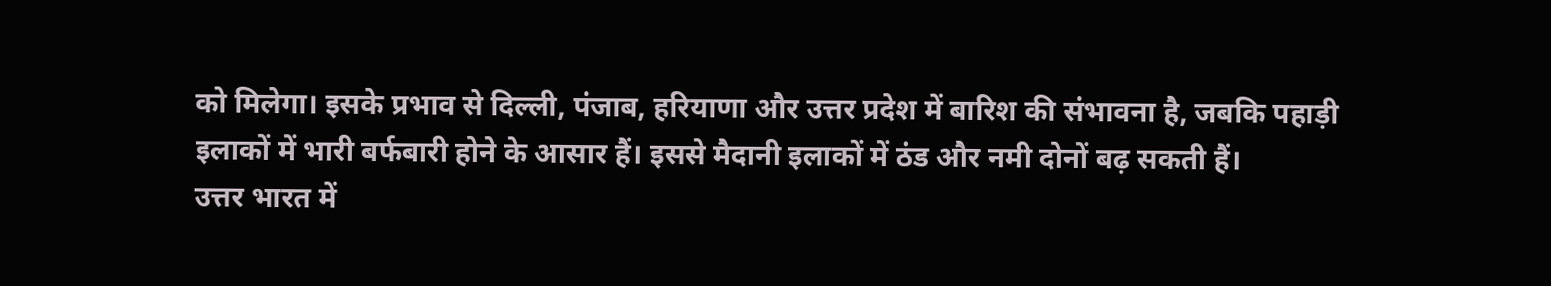को मिलेगा। इसके प्रभाव से दिल्ली, पंजाब, हरियाणा और उत्तर प्रदेश में बारिश की संभावना है, जबकि पहाड़ी इलाकों में भारी बर्फबारी होने के आसार हैं। इससे मैदानी इलाकों में ठंड और नमी दोनों बढ़ सकती हैं।
उत्तर भारत में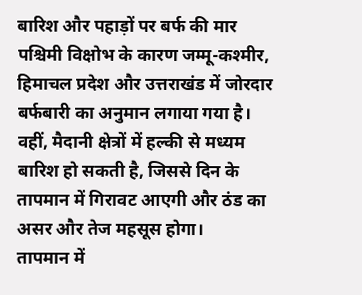बारिश और पहाड़ों पर बर्फ की मार
पश्चिमी विक्षोभ के कारण जम्मू-कश्मीर, हिमाचल प्रदेश और उत्तराखंड में जोरदार बर्फबारी का अनुमान लगाया गया है। वहीं, मैदानी क्षेत्रों में हल्की से मध्यम बारिश हो सकती है, जिससे दिन के तापमान में गिरावट आएगी और ठंड का असर और तेज महसूस होगा।
तापमान में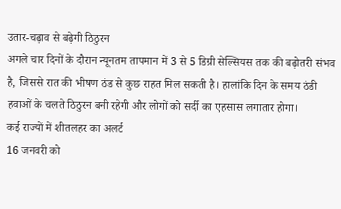उतार-चढ़ाव से बढ़ेगी ठिठुरन
अगले चार दिनों के दौरान न्यूनतम तापमान में 3 से 5 डिग्री सेल्सियस तक की बढ़ोतरी संभव है, जिससे रात की भीषण ठंड से कुछ राहत मिल सकती है। हालांकि दिन के समय ठंडी हवाओं के चलते ठिठुरन बनी रहेगी और लोगों को सर्दी का एहसास लगातार होगा।
कई राज्यों में शीतलहर का अलर्ट
16 जनवरी को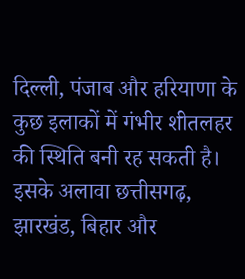दिल्ली, पंजाब और हरियाणा के कुछ इलाकों में गंभीर शीतलहर की स्थिति बनी रह सकती है। इसके अलावा छत्तीसगढ़, झारखंड, बिहार और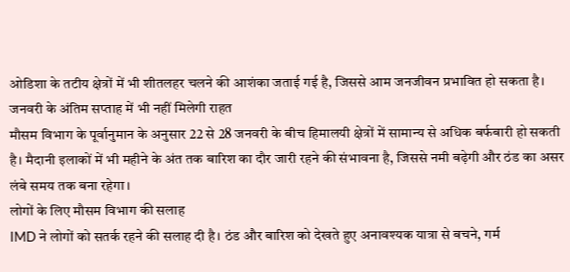ओडिशा के तटीय क्षेत्रों में भी शीतलहर चलने की आशंका जताई गई है, जिससे आम जनजीवन प्रभावित हो सकता है।
जनवरी के अंतिम सप्ताह में भी नहीं मिलेगी राहत
मौसम विभाग के पूर्वानुमान के अनुसार 22 से 28 जनवरी के बीच हिमालयी क्षेत्रों में सामान्य से अधिक बर्फबारी हो सकती है। मैदानी इलाकों में भी महीने के अंत तक बारिश का दौर जारी रहने की संभावना है, जिससे नमी बढ़ेगी और ठंड का असर लंबे समय तक बना रहेगा।
लोगों के लिए मौसम विभाग की सलाह
IMD ने लोगों को सतर्क रहने की सलाह दी है। ठंड और बारिश को देखते हुए अनावश्यक यात्रा से बचने, गर्म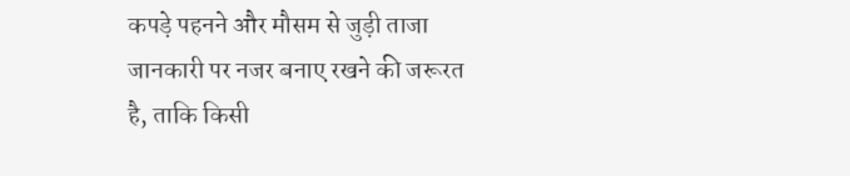कपड़े पहनने और मौसम से जुड़ी ताजा जानकारी पर नजर बनाए रखने की जरूरत है, ताकि किसी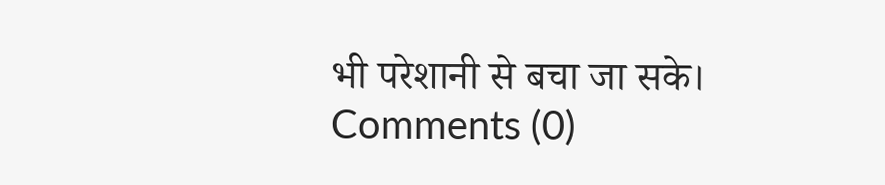भी परेशानी से बचा जा सके।
Comments (0)